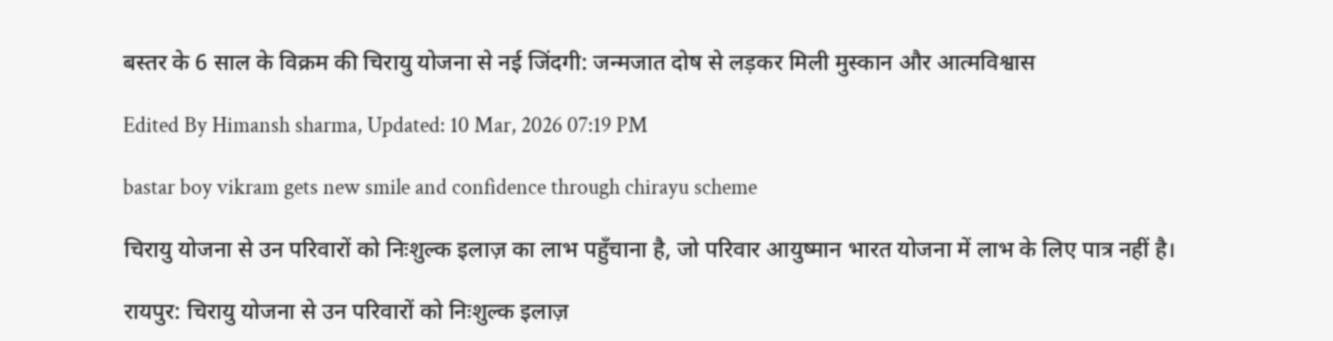बस्तर के 6 साल के विक्रम की चिरायु योजना से नई जिंदगी: जन्मजात दोष से लड़कर मिली मुस्कान और आत्मविश्वास

Edited By Himansh sharma, Updated: 10 Mar, 2026 07:19 PM

bastar boy vikram gets new smile and confidence through chirayu scheme

चिरायु योजना से उन परिवारों को निःशुल्क इलाज़ का लाभ पहुँचाना है, जो परिवार आयुष्मान भारत योजना में लाभ के लिए पात्र नहीं है।

रायपुर: चिरायु योजना से उन परिवारों को निःशुल्क इलाज़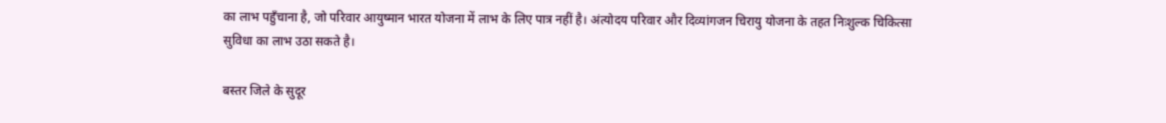का लाभ पहुँचाना है, जो परिवार आयुष्मान भारत योजना में लाभ के लिए पात्र नहीं है। अंत्योदय परिवार और दिव्यांगजन चिरायु योजना के तहत निःशुल्क चिकित्सा सुविधा का लाभ उठा सकते है।

बस्तर जिले के सुदूर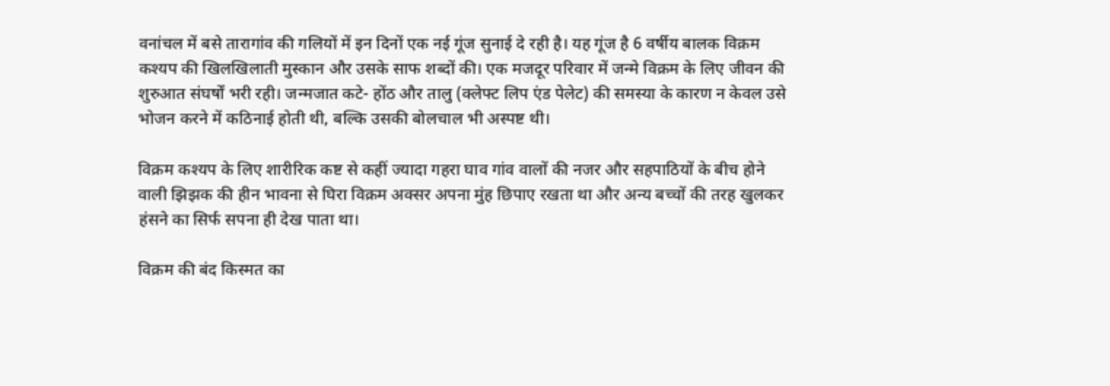वनांचल में बसे तारागांव की गलियों में इन दिनों एक नई गूंज सुनाई दे रही है। यह गूंज है 6 वर्षीय बालक विक्रम कश्यप की खिलखिलाती मुस्कान और उसके साफ शब्दों की। एक मजदूर परिवार में जन्मे विक्रम के लिए जीवन की शुरुआत संघर्षों भरी रही। जन्मजात कटे- होंठ और तालु (क्लेफ्ट लिप एंड पेलेट) की समस्या के कारण न केवल उसे भोजन करने में कठिनाई होती थी, बल्कि उसकी बोलचाल भी अस्पष्ट थी।

विक्रम कश्यप के लिए शारीरिक कष्ट से कहीं ज्यादा गहरा घाव गांव वालों की नजर और सहपाठियों के बीच होने वाली झिझक की हीन भावना से घिरा विक्रम अक्सर अपना मुंह छिपाए रखता था और अन्य बच्चों की तरह खुलकर हंसने का सिर्फ सपना ही देख पाता था।

विक्रम की बंद किस्मत का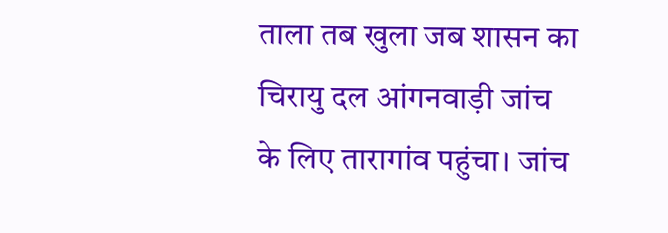ताला तब खुला जब शासन का चिरायु दल आंगनवाड़ी जांच के लिए तारागांव पहुंचा। जांच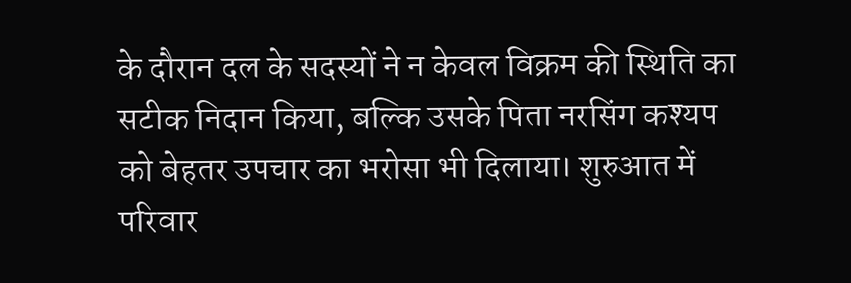के दौरान दल के सदस्यों ने न केवल विक्रम की स्थिति का सटीक निदान किया, बल्कि उसके पिता नरसिंग कश्यप को बेहतर उपचार का भरोसा भी दिलाया। शुरुआत में परिवार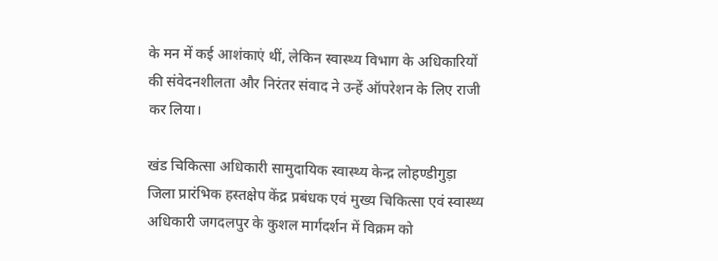के मन में कई आशंकाएं थीं, लेकिन स्वास्थ्य विभाग के अधिकारियों की संवेदनशीलता और निरंतर संवाद ने उन्हें ऑपरेशन के लिए राजी कर लिया।

खंड चिकित्सा अधिकारी सामुदायिक स्वास्थ्य केन्द्र लोहण्डीगुड़ा जिला प्रारंभिक हस्तक्षेप केंद्र प्रबंधक एवं मुख्य चिकित्सा एवं स्वास्थ्य अधिकारी जगदलपुर के कुशल मार्गदर्शन में विक्रम को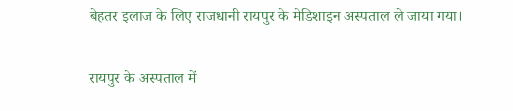बेहतर इलाज के लिए राजधानी रायपुर के मेडिशाइन अस्पताल ले जाया गया।

रायपुर के अस्पताल में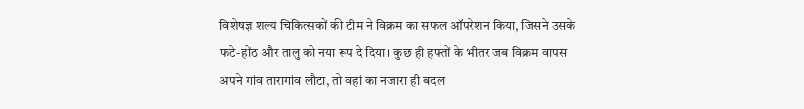विशेषज्ञ शल्य चिकित्सकों की टीम ने विक्रम का सफल ऑपरेशन किया, जिसने उसके फटे-होंठ और तालु को नया रूप दे दिया। कुछ ही हफ्तों के भीतर जब विक्रम वापस अपने गांव तारागांव लौटा, तो वहां का नजारा ही बदल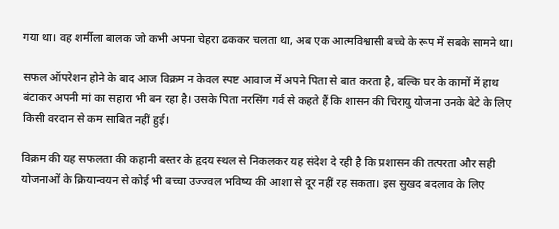गया था। वह शर्मीला बालक जो कभी अपना चेहरा ढककर चलता था, अब एक आत्मविश्वासी बच्चे के रूप में सबके सामने था।

सफल ऑपरेशन होने के बाद आज विक्रम न केवल स्पष्ट आवाज में अपने पिता से बात करता है, बल्कि घर के कामों में हाथ बंटाकर अपनी मां का सहारा भी बन रहा है। उसके पिता नरसिंग गर्व से कहते हैं कि शासन की चिरायु योजना उनके बेटे के लिए किसी वरदान से कम साबित नहीं हुई।

विक्रम की यह सफलता की कहानी बस्तर के हृदय स्थल से निकलकर यह संदेश दे रही है कि प्रशासन की तत्परता और सही योजनाओं के क्रियान्वयन से कोई भी बच्चा उज्ज्वल भविष्य की आशा से दूर नहीं रह सकता। इस सुखद बदलाव के लिए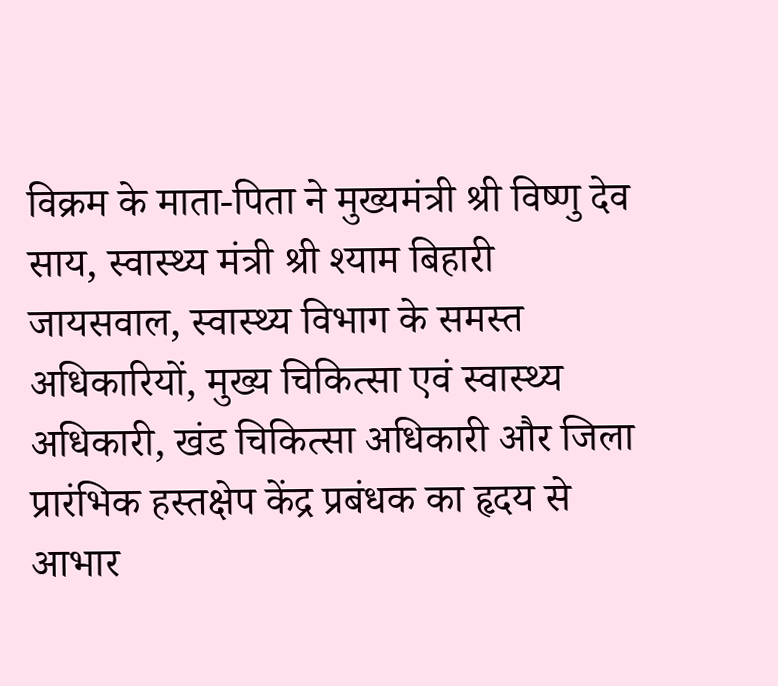विक्रम के माता-पिता ने मुख्यमंत्री श्री विष्णु देव साय, स्वास्थ्य मंत्री श्री श्याम बिहारी जायसवाल, स्वास्थ्य विभाग के समस्त अधिकारियों, मुख्य चिकित्सा एवं स्वास्थ्य अधिकारी, खंड चिकित्सा अधिकारी और जिला प्रारंभिक हस्तक्षेप केंद्र प्रबंधक का हृदय से आभार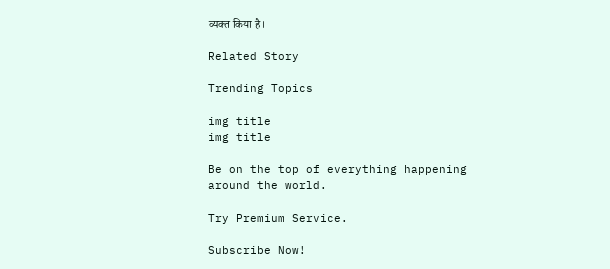व्यक्त किया है।

Related Story

Trending Topics

img title
img title

Be on the top of everything happening around the world.

Try Premium Service.

Subscribe Now!